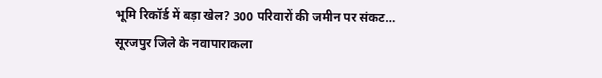भूमि रिकॉर्ड में बड़ा खेल? 300 परिवारों की जमीन पर संकट…
सूरजपुर जिले के नवापाराकला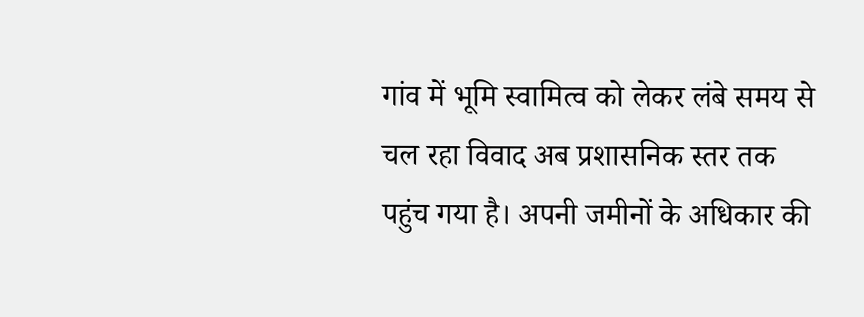गांव में भूमि स्वामित्व को लेकर लंबे समय से चल रहा विवाद अब प्रशासनिक स्तर तक पहुंच गया है। अपनी जमीनों के अधिकार की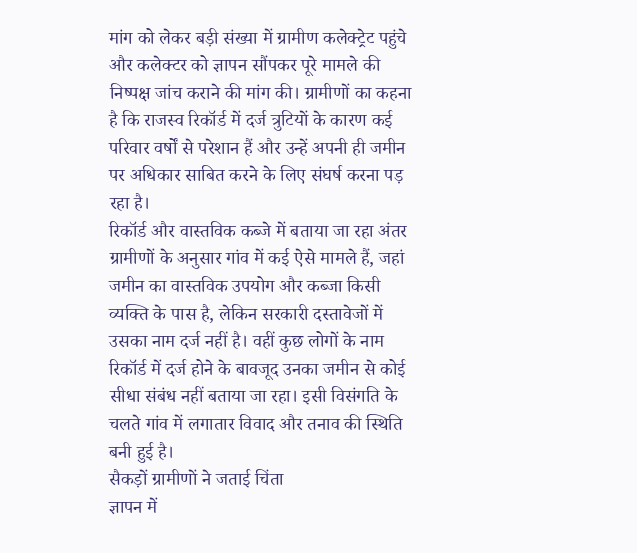मांग को लेकर बड़ी संख्या में ग्रामीण कलेक्ट्रेट पहुंचे और कलेक्टर को ज्ञापन सौंपकर पूरे मामले की निष्पक्ष जांच कराने की मांग की। ग्रामीणों का कहना है कि राजस्व रिकॉर्ड में दर्ज त्रुटियों के कारण कई परिवार वर्षों से परेशान हैं और उन्हें अपनी ही जमीन पर अधिकार साबित करने के लिए संघर्ष करना पड़ रहा है।
रिकॉर्ड और वास्तविक कब्जे में बताया जा रहा अंतर
ग्रामीणों के अनुसार गांव में कई ऐसे मामले हैं, जहां जमीन का वास्तविक उपयोग और कब्जा किसी व्यक्ति के पास है, लेकिन सरकारी दस्तावेजों में उसका नाम दर्ज नहीं है। वहीं कुछ लोगों के नाम रिकॉर्ड में दर्ज होने के बावजूद उनका जमीन से कोई सीधा संबंध नहीं बताया जा रहा। इसी विसंगति के चलते गांव में लगातार विवाद और तनाव की स्थिति बनी हुई है।
सैकड़ों ग्रामीणों ने जताई चिंता
ज्ञापन में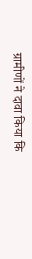ग्रामीणों ने दावा किया कि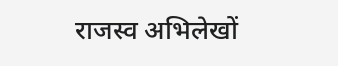राजस्व अभिलेखों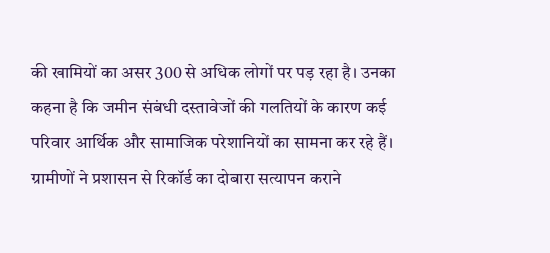की खामियों का असर 300 से अधिक लोगों पर पड़ रहा है। उनका कहना है कि जमीन संबंधी दस्तावेजों की गलतियों के कारण कई परिवार आर्थिक और सामाजिक परेशानियों का सामना कर रहे हैं। ग्रामीणों ने प्रशासन से रिकॉर्ड का दोबारा सत्यापन कराने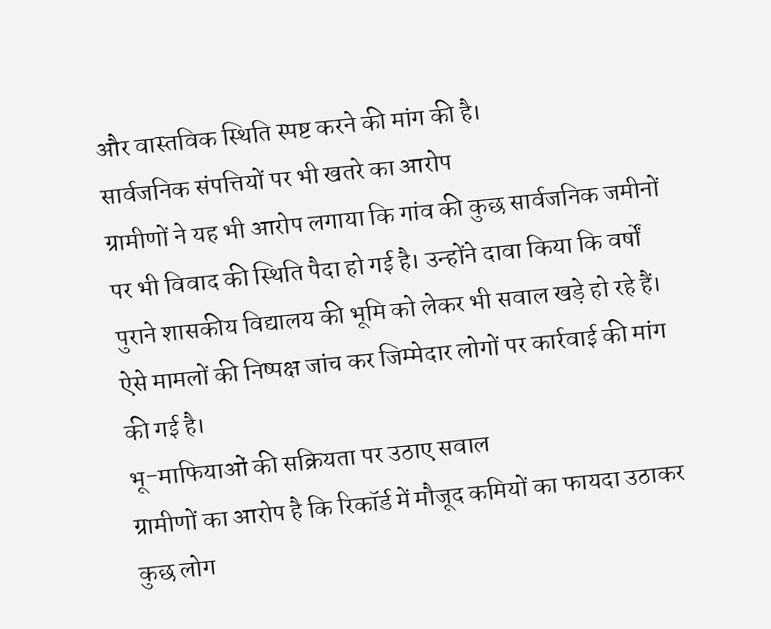और वास्तविक स्थिति स्पष्ट करने की मांग की है।
सार्वजनिक संपत्तियों पर भी खतरे का आरोप
ग्रामीणों ने यह भी आरोप लगाया कि गांव की कुछ सार्वजनिक जमीनों पर भी विवाद की स्थिति पैदा हो गई है। उन्होंने दावा किया कि वर्षों पुराने शासकीय विद्यालय की भूमि को लेकर भी सवाल खड़े हो रहे हैं। ऐसे मामलों की निष्पक्ष जांच कर जिम्मेदार लोगों पर कार्रवाई की मांग की गई है।
भू-माफियाओं की सक्रियता पर उठाए सवाल
ग्रामीणों का आरोप है कि रिकॉर्ड में मौजूद कमियों का फायदा उठाकर कुछ लोग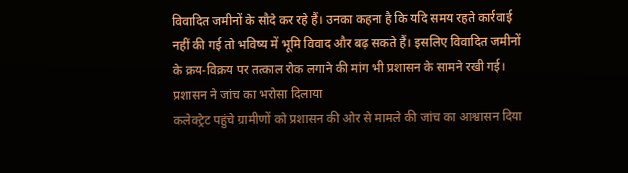विवादित जमीनों के सौदे कर रहे हैं। उनका कहना है कि यदि समय रहते कार्रवाई नहीं की गई तो भविष्य में भूमि विवाद और बढ़ सकते हैं। इसलिए विवादित जमीनों के क्रय-विक्रय पर तत्काल रोक लगाने की मांग भी प्रशासन के सामने रखी गई।
प्रशासन ने जांच का भरोसा दिलाया
कलेक्ट्रेट पहुंचे ग्रामीणों को प्रशासन की ओर से मामले की जांच का आश्वासन दिया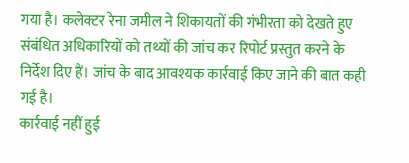गया है। कलेक्टर रेना जमील ने शिकायतों की गंभीरता को देखते हुए संबंधित अधिकारियों को तथ्यों की जांच कर रिपोर्ट प्रस्तुत करने के निर्देश दिए हैं। जांच के बाद आवश्यक कार्रवाई किए जाने की बात कही गई है।
कार्रवाई नहीं हुई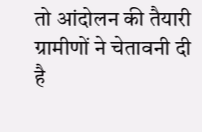तो आंदोलन की तैयारी
ग्रामीणों ने चेतावनी दी है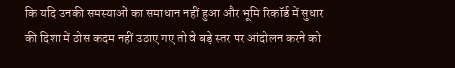कि यदि उनकी समस्याओं का समाधान नहीं हुआ और भूमि रिकॉर्ड में सुधार की दिशा में ठोस कदम नहीं उठाए गए तो वे बड़े स्तर पर आंदोलन करने को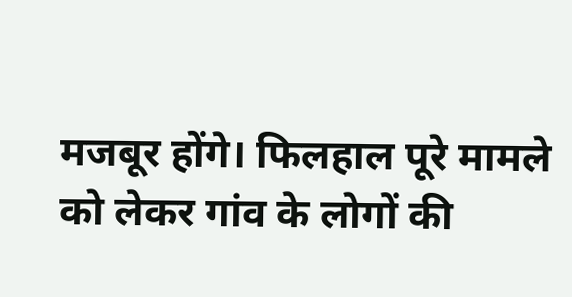मजबूर होंगे। फिलहाल पूरे मामले को लेकर गांव के लोगों की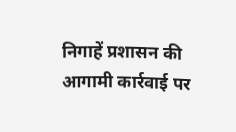निगाहें प्रशासन की आगामी कार्रवाई पर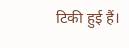टिकी हुई हैं।